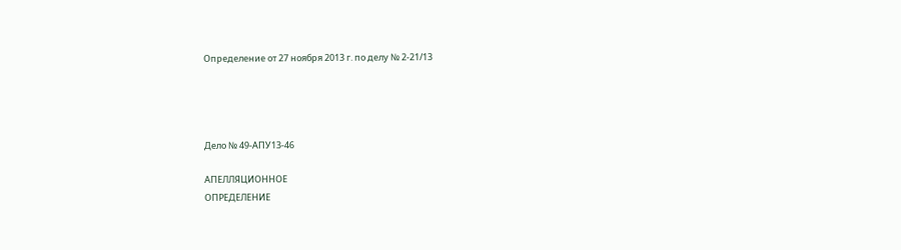Определение от 27 ноября 2013 г. по делу № 2-21/13




Дело № 49-АПУ13-46

АПЕЛЛЯЦИОННОЕ
ОПРЕДЕЛЕНИЕ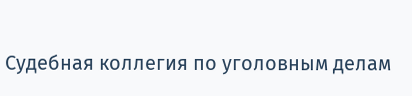Судебная коллегия по уголовным делам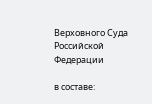Верховного Суда Российской Федерации

в составе: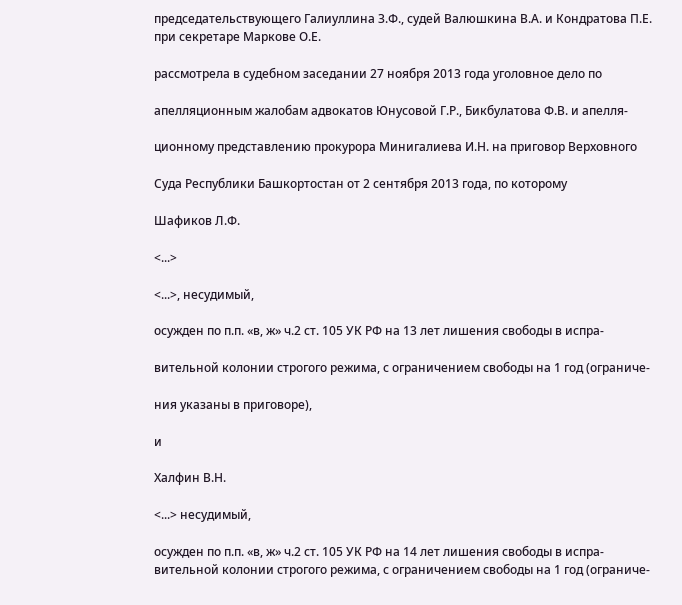председательствующего Галиуллина З.Ф., судей Валюшкина В.А. и Кондратова П.Е. при секретаре Маркове О.Е.

рассмотрела в судебном заседании 27 ноября 2013 года уголовное дело по

апелляционным жалобам адвокатов Юнусовой Г.Р., Бикбулатова Ф.В. и апелля-

ционному представлению прокурора Минигалиева И.Н. на приговор Верховного

Суда Республики Башкортостан от 2 сентября 2013 года, по которому

Шафиков Л.Ф.

<...>

<...>, несудимый,

осужден по п.п. «в, ж» ч.2 ст. 105 УК РФ на 13 лет лишения свободы в испра-

вительной колонии строгого режима, с ограничением свободы на 1 год (ограниче-

ния указаны в приговоре),

и

Халфин В.Н.

<...> несудимый,

осужден по п.п. «в, ж» ч.2 ст. 105 УК РФ на 14 лет лишения свободы в испра- вительной колонии строгого режима, с ограничением свободы на 1 год (ограниче-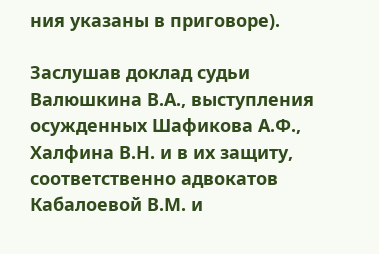ния указаны в приговоре).

Заслушав доклад судьи Валюшкина В.А., выступления осужденных Шафикова А.Ф., Халфина В.Н. и в их защиту, соответственно адвокатов Кабалоевой В.М. и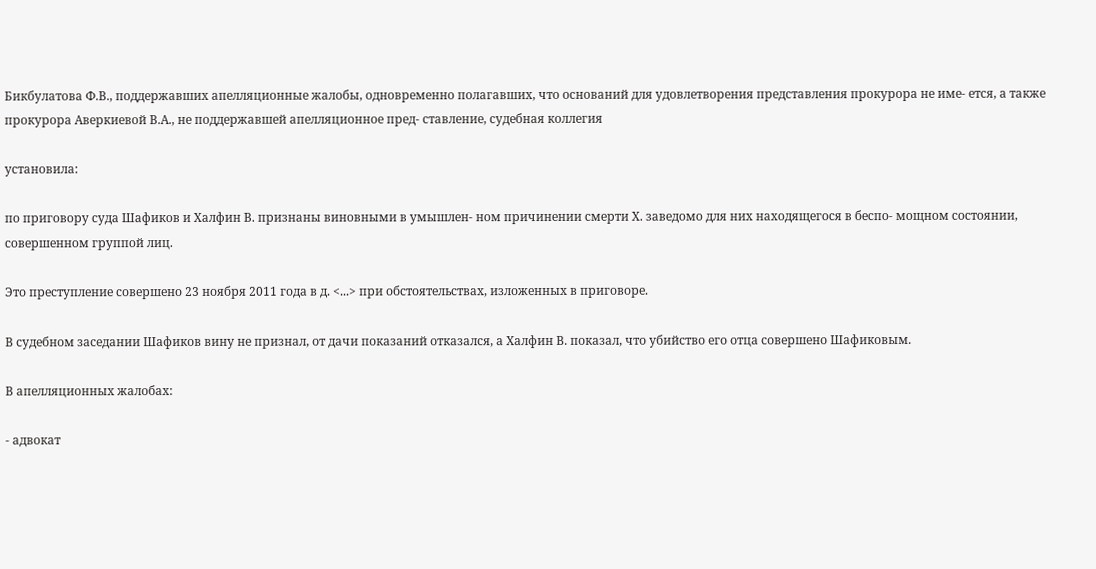Бикбулатова Ф.В., поддержавших апелляционные жалобы, одновременно полагавших, что оснований для удовлетворения представления прокурора не име- ется, а также прокурора Аверкиевой В.А., не поддержавшей апелляционное пред- ставление, судебная коллегия

установила:

по приговору суда Шафиков и Халфин В. признаны виновными в умышлен- ном причинении смерти Х. заведомо для них находящегося в беспо- мощном состоянии, совершенном группой лиц.

Это преступление совершено 23 ноября 2011 года в д. <...> при обстоятельствах, изложенных в приговоре.

В судебном заседании Шафиков вину не признал, от дачи показаний отказался, а Халфин В. показал, что убийство его отца совершено Шафиковым.

В апелляционных жалобах:

- адвокат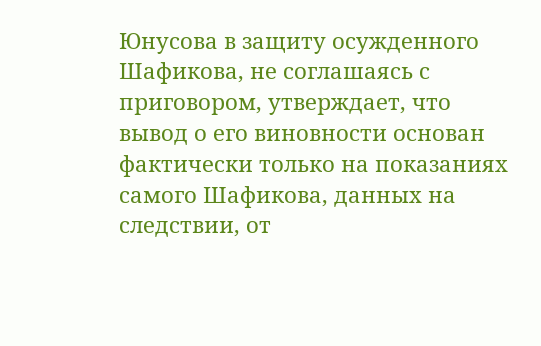Юнусова в защиту осужденного Шафикова, не соглашаясь с приговором, утверждает, что вывод о его виновности основан фактически только на показаниях самого Шафикова, данных на следствии, от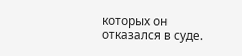которых он отказался в суде.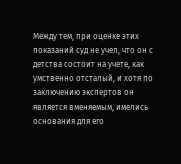Между тем, при оценке этих показаний суд не учел, что он с детства состоит на учете, как умственно отсталый, и хотя по заключению экспертов он является вменяемым, имелись основания для его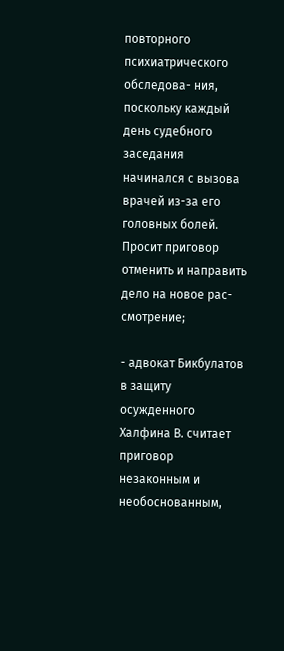повторного психиатрического обследова- ния, поскольку каждый день судебного заседания начинался с вызова врачей из-за его головных болей. Просит приговор отменить и направить дело на новое рас- смотрение;

- адвокат Бикбулатов в защиту осужденного Халфина В. считает приговор незаконным и необоснованным,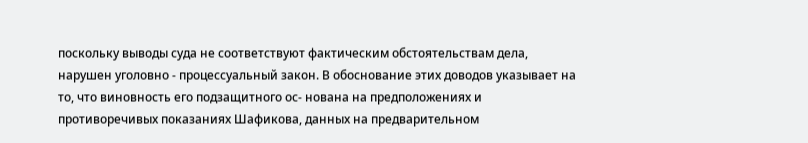поскольку выводы суда не соответствуют фактическим обстоятельствам дела, нарушен уголовно - процессуальный закон. В обоснование этих доводов указывает на то, что виновность его подзащитного ос- нована на предположениях и противоречивых показаниях Шафикова, данных на предварительном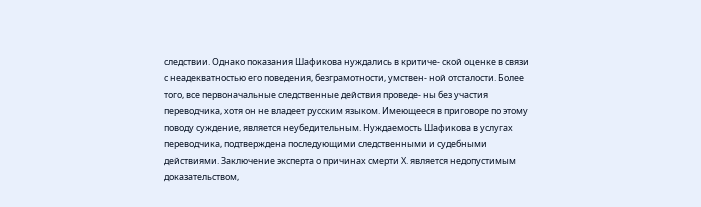следствии. Однако показания Шафикова нуждались в критиче- ской оценке в связи с неадекватностью его поведения, безграмотности, умствен- ной отсталости. Более того, все первоначальные следственные действия проведе- ны без участия переводчика, хотя он не владеет русским языком. Имеющееся в приговоре по этому поводу суждение, является неубедительным. Нуждаемость Шафикова в услугах переводчика, подтверждена последующими следственными и судебными действиями. Заключение эксперта о причинах смерти Х. является недопустимым доказательством,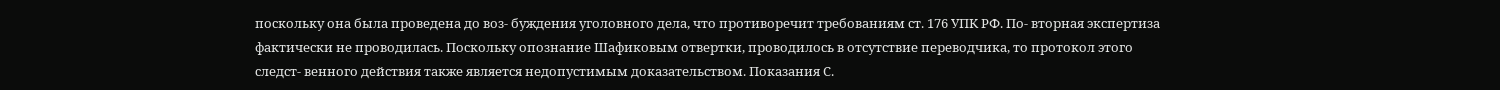поскольку она была проведена до воз- буждения уголовного дела, что противоречит требованиям ст. 176 УПК РФ. По- вторная экспертиза фактически не проводилась. Поскольку опознание Шафиковым отвертки, проводилось в отсутствие переводчика, то протокол этого следст- венного действия также является недопустимым доказательством. Показания С.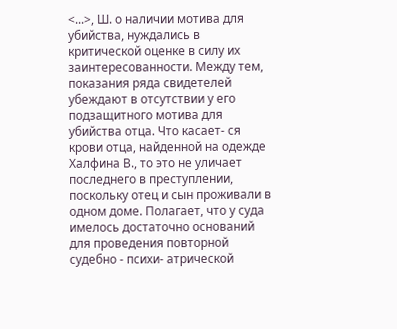<...>, Ш. о наличии мотива для убийства, нуждались в критической оценке в силу их заинтересованности. Между тем, показания ряда свидетелей убеждают в отсутствии у его подзащитного мотива для убийства отца. Что касает- ся крови отца, найденной на одежде Халфина В., то это не уличает последнего в преступлении, поскольку отец и сын проживали в одном доме. Полагает, что у суда имелось достаточно оснований для проведения повторной судебно - психи- атрической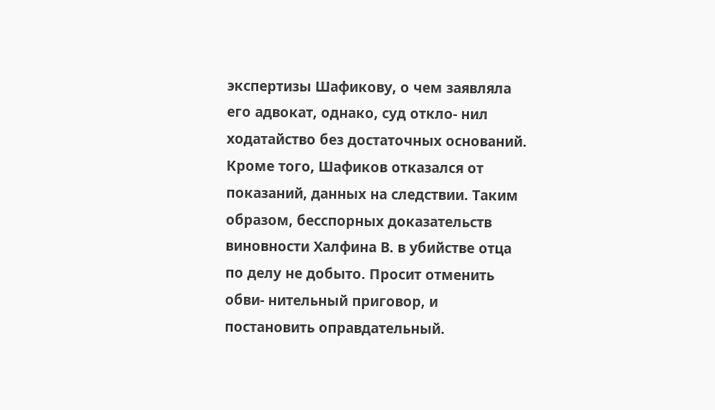экспертизы Шафикову, о чем заявляла его адвокат, однако, суд откло- нил ходатайство без достаточных оснований. Кроме того, Шафиков отказался от показаний, данных на следствии. Таким образом, бесспорных доказательств виновности Халфина В. в убийстве отца по делу не добыто. Просит отменить обви- нительный приговор, и постановить оправдательный.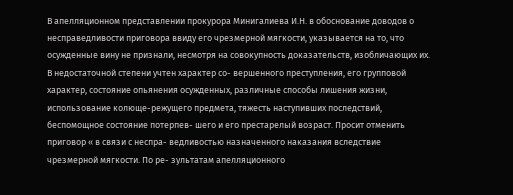В апелляционном представлении прокурора Минигалиева И.Н. в обоснование доводов о несправедливости приговора ввиду его чрезмерной мягкости, указывается на то, что осужденные вину не признали, несмотря на совокупность доказательств, изобличающих их. В недостаточной степени учтен характер со- вершенного преступления, его групповой характер, состояние опьянения осужденных, различные способы лишения жизни, использование колюще-режущего предмета, тяжесть наступивших последствий, беспомощное состояние потерпев- шего и его престарелый возраст. Просит отменить приговор « в связи с неспра- ведливостью назначенного наказания вследствие чрезмерной мягкости. По ре- зультатам апелляционного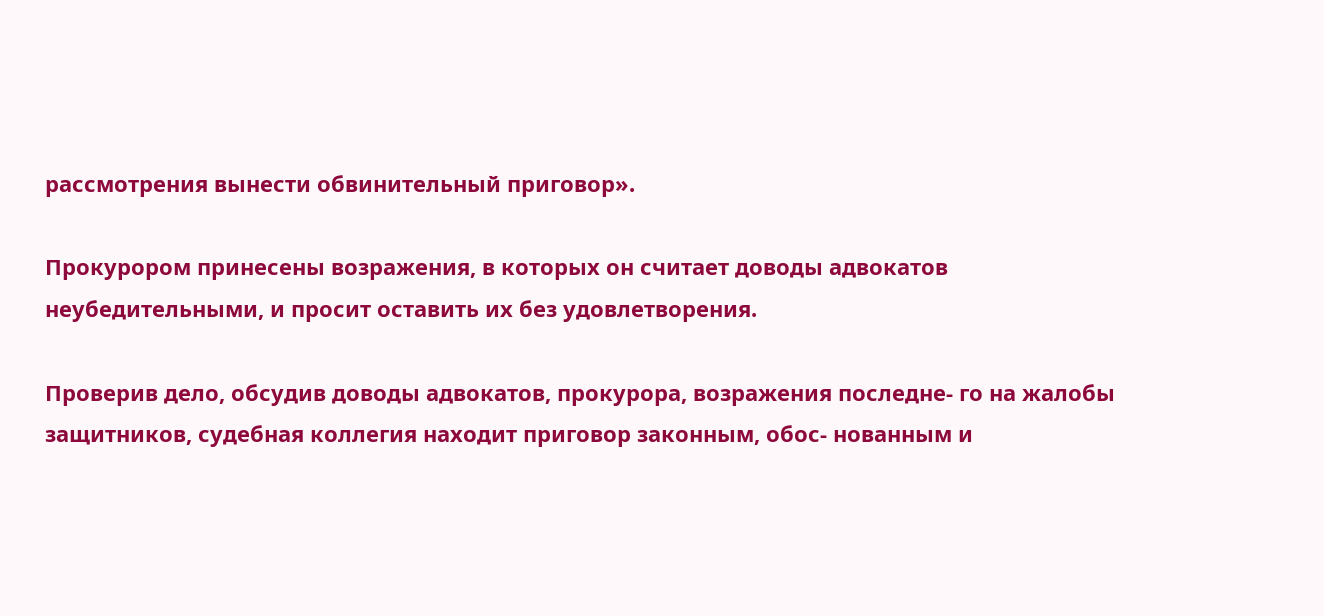рассмотрения вынести обвинительный приговор».

Прокурором принесены возражения, в которых он считает доводы адвокатов неубедительными, и просит оставить их без удовлетворения.

Проверив дело, обсудив доводы адвокатов, прокурора, возражения последне- го на жалобы защитников, судебная коллегия находит приговор законным, обос- нованным и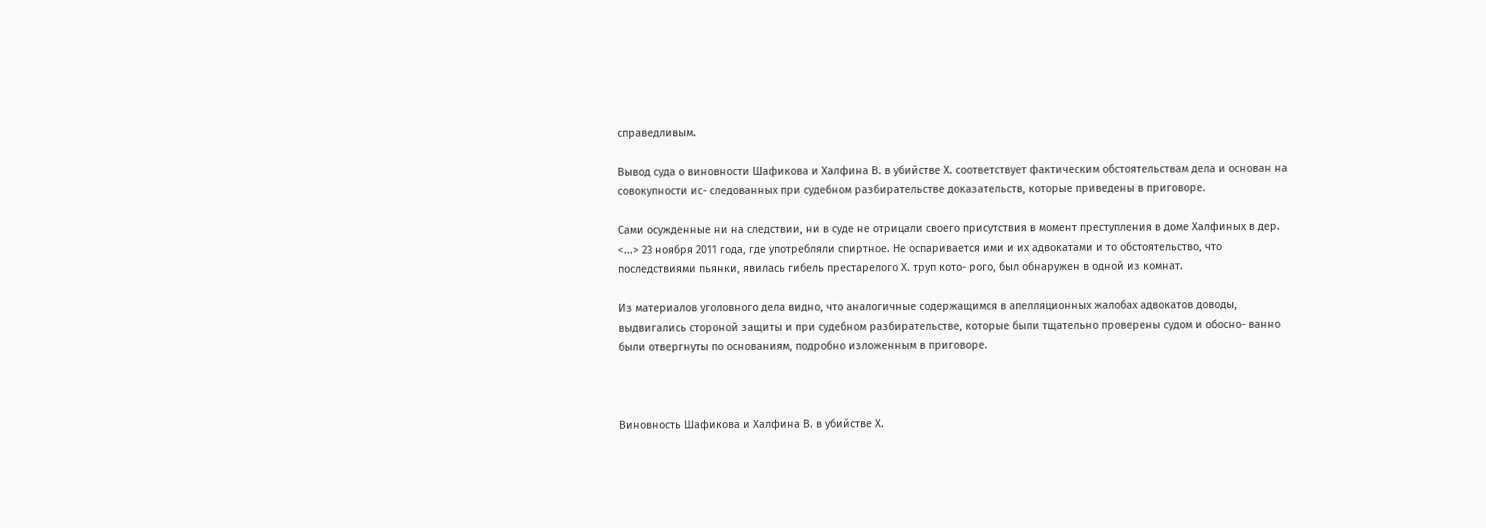справедливым.

Вывод суда о виновности Шафикова и Халфина В. в убийстве Х. соответствует фактическим обстоятельствам дела и основан на совокупности ис- следованных при судебном разбирательстве доказательств, которые приведены в приговоре.

Сами осужденные ни на следствии, ни в суде не отрицали своего присутствия в момент преступления в доме Халфиных в дер. <...> 23 ноября 2011 года, где употребляли спиртное. Не оспаривается ими и их адвокатами и то обстоятельство, что последствиями пьянки, явилась гибель престарелого Х. труп кото- рого, был обнаружен в одной из комнат.

Из материалов уголовного дела видно, что аналогичные содержащимся в апелляционных жалобах адвокатов доводы, выдвигались стороной защиты и при судебном разбирательстве, которые были тщательно проверены судом и обосно- ванно были отвергнуты по основаниям, подробно изложенным в приговоре.



Виновность Шафикова и Халфина В. в убийстве Х.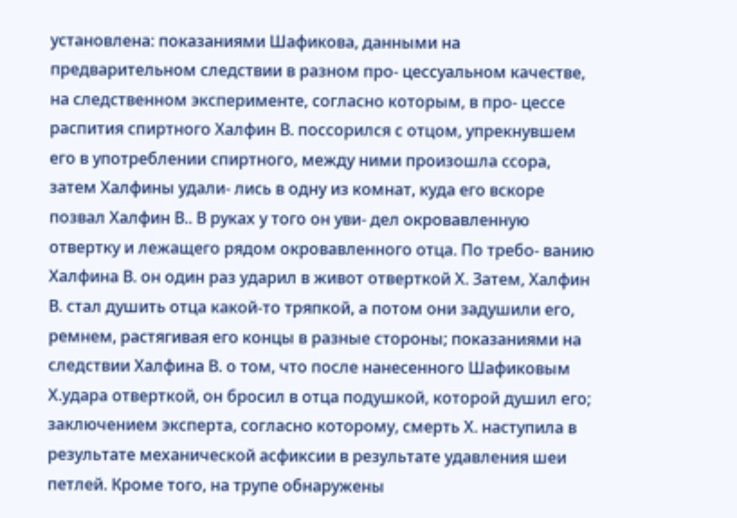установлена: показаниями Шафикова, данными на предварительном следствии в разном про- цессуальном качестве, на следственном эксперименте, согласно которым, в про- цессе распития спиртного Халфин В. поссорился с отцом, упрекнувшем его в употреблении спиртного, между ними произошла ссора, затем Халфины удали- лись в одну из комнат, куда его вскоре позвал Халфин В.. В руках у того он уви- дел окровавленную отвертку и лежащего рядом окровавленного отца. По требо- ванию Халфина В. он один раз ударил в живот отверткой Х. Затем, Халфин В. стал душить отца какой-то тряпкой, а потом они задушили его, ремнем, растягивая его концы в разные стороны; показаниями на следствии Халфина В. о том, что после нанесенного Шафиковым Х.удара отверткой, он бросил в отца подушкой, которой душил его; заключением эксперта, согласно которому, смерть Х. наступила в результате механической асфиксии в результате удавления шеи петлей. Кроме того, на трупе обнаружены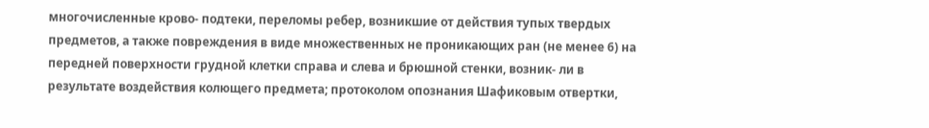многочисленные крово- подтеки, переломы ребер, возникшие от действия тупых твердых предметов, а также повреждения в виде множественных не проникающих ран (не менее 6) на передней поверхности грудной клетки справа и слева и брюшной стенки, возник- ли в результате воздействия колющего предмета; протоколом опознания Шафиковым отвертки,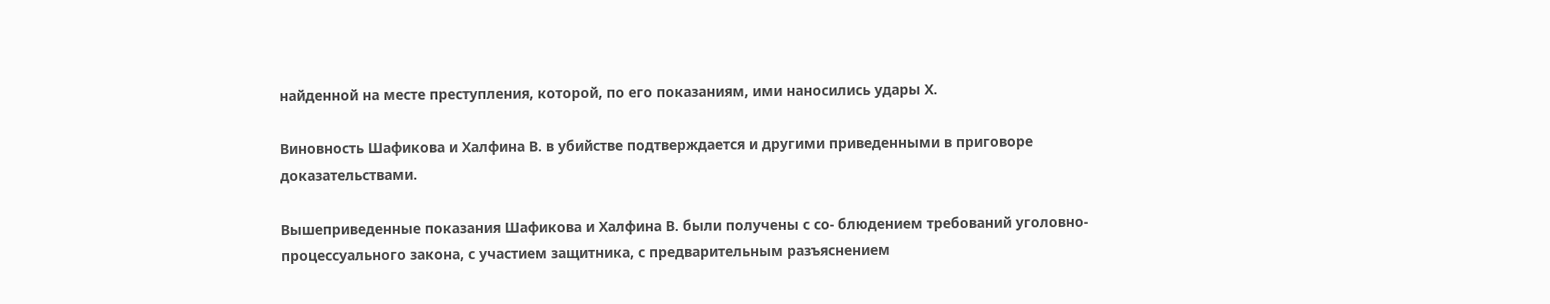найденной на месте преступления, которой, по его показаниям, ими наносились удары Х.

Виновность Шафикова и Халфина В. в убийстве подтверждается и другими приведенными в приговоре доказательствами.

Вышеприведенные показания Шафикова и Халфина В. были получены с со- блюдением требований уголовно-процессуального закона, с участием защитника, с предварительным разъяснением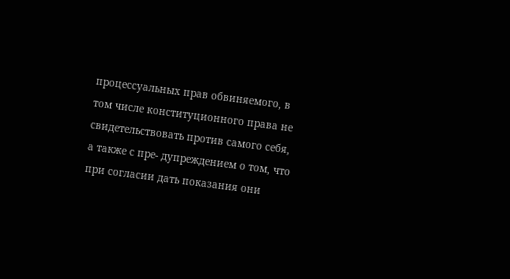процессуальных прав обвиняемого, в том числе конституционного права не свидетельствовать против самого себя, а также с пре- дупреждением о том, что при согласии дать показания они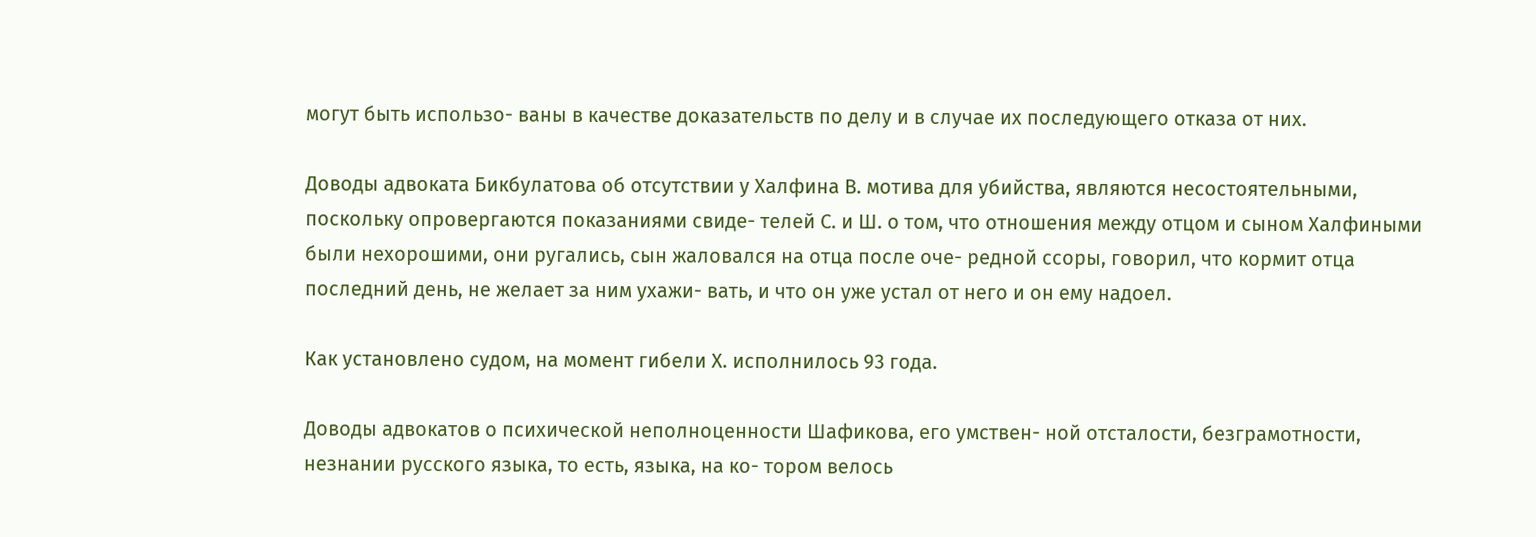могут быть использо- ваны в качестве доказательств по делу и в случае их последующего отказа от них.

Доводы адвоката Бикбулатова об отсутствии у Халфина В. мотива для убийства, являются несостоятельными, поскольку опровергаются показаниями свиде- телей С. и Ш. о том, что отношения между отцом и сыном Халфиными были нехорошими, они ругались, сын жаловался на отца после оче- редной ссоры, говорил, что кормит отца последний день, не желает за ним ухажи- вать, и что он уже устал от него и он ему надоел.

Как установлено судом, на момент гибели Х. исполнилось 93 года.

Доводы адвокатов о психической неполноценности Шафикова, его умствен- ной отсталости, безграмотности, незнании русского языка, то есть, языка, на ко- тором велось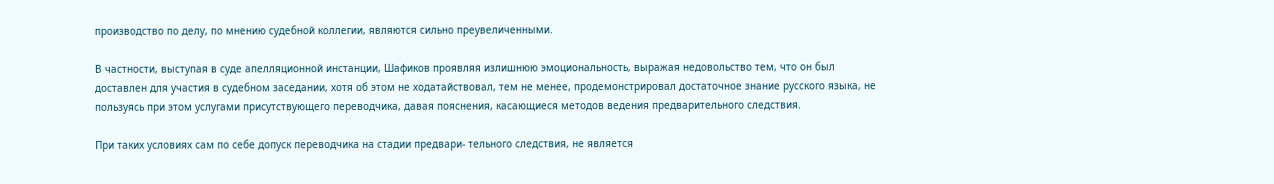производство по делу, по мнению судебной коллегии, являются сильно преувеличенными.

В частности, выступая в суде апелляционной инстанции, Шафиков проявляя излишнюю эмоциональность, выражая недовольство тем, что он был доставлен для участия в судебном заседании, хотя об этом не ходатайствовал, тем не менее, продемонстрировал достаточное знание русского языка, не пользуясь при этом услугами присутствующего переводчика, давая пояснения, касающиеся методов ведения предварительного следствия.

При таких условиях сам по себе допуск переводчика на стадии предвари- тельного следствия, не является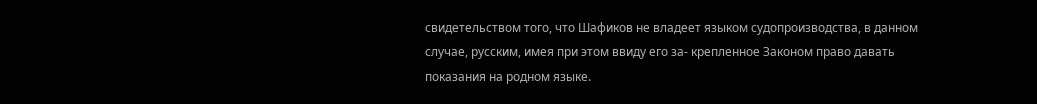свидетельством того, что Шафиков не владеет языком судопроизводства, в данном случае, русским, имея при этом ввиду его за- крепленное Законом право давать показания на родном языке.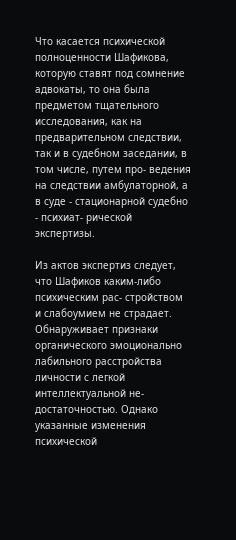Что касается психической полноценности Шафикова, которую ставят под сомнение адвокаты, то она была предметом тщательного исследования, как на предварительном следствии, так и в судебном заседании, в том числе, путем про- ведения на следствии амбулаторной, а в суде - стационарной судебно - психиат- рической экспертизы.

Из актов экспертиз следует, что Шафиков каким-либо психическим рас- стройством и слабоумием не страдает. Обнаруживает признаки органического эмоционально лабильного расстройства личности с легкой интеллектуальной не- достаточностью. Однако указанные изменения психической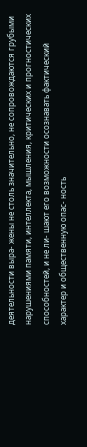деятельности выра- жены не столь значительно, не сопровождаются грубыми нарушениями памяти, интеллекта, мышления, критических и прогностических способностей, и не ли- шают его возможности осознавать фактический характер и общественную опас- ность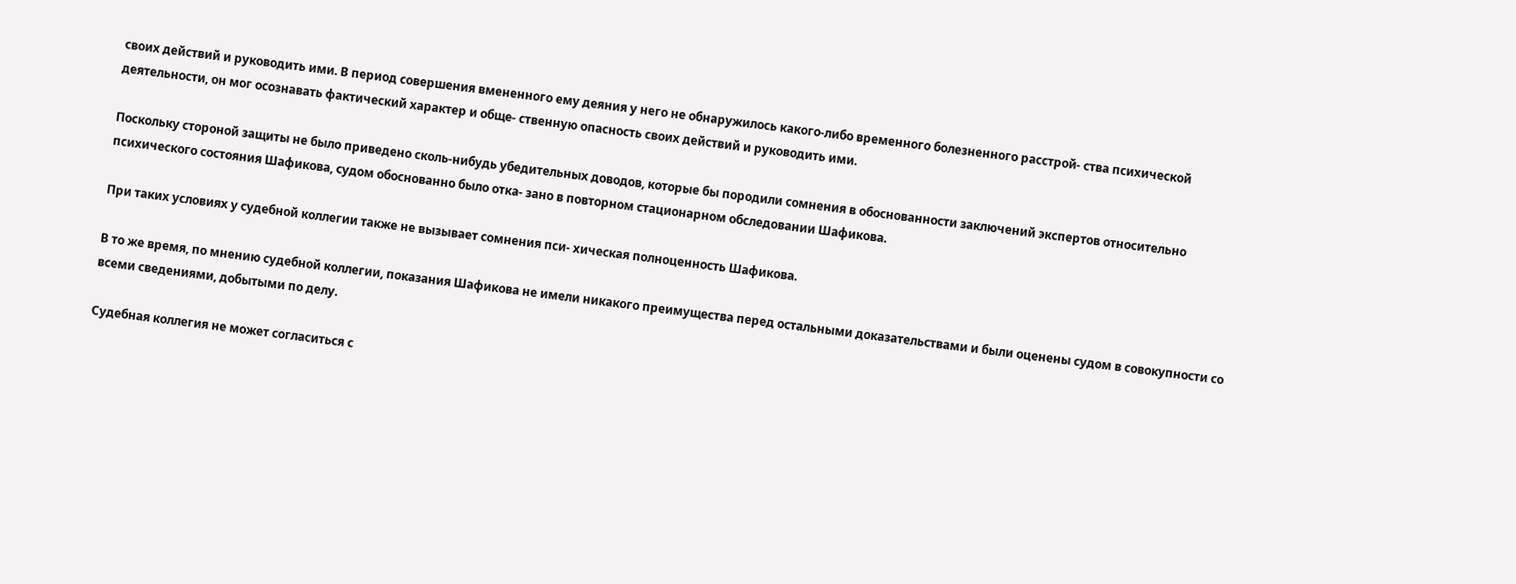своих действий и руководить ими. В период совершения вмененного ему деяния у него не обнаружилось какого-либо временного болезненного расстрой- ства психической деятельности, он мог осознавать фактический характер и обще- ственную опасность своих действий и руководить ими.

Поскольку стороной защиты не было приведено сколь-нибудь убедительных доводов, которые бы породили сомнения в обоснованности заключений экспертов относительно психического состояния Шафикова, судом обоснованно было отка- зано в повторном стационарном обследовании Шафикова.

При таких условиях у судебной коллегии также не вызывает сомнения пси- хическая полноценность Шафикова.

В то же время, по мнению судебной коллегии, показания Шафикова не имели никакого преимущества перед остальными доказательствами и были оценены судом в совокупности со всеми сведениями, добытыми по делу.

Судебная коллегия не может согласиться с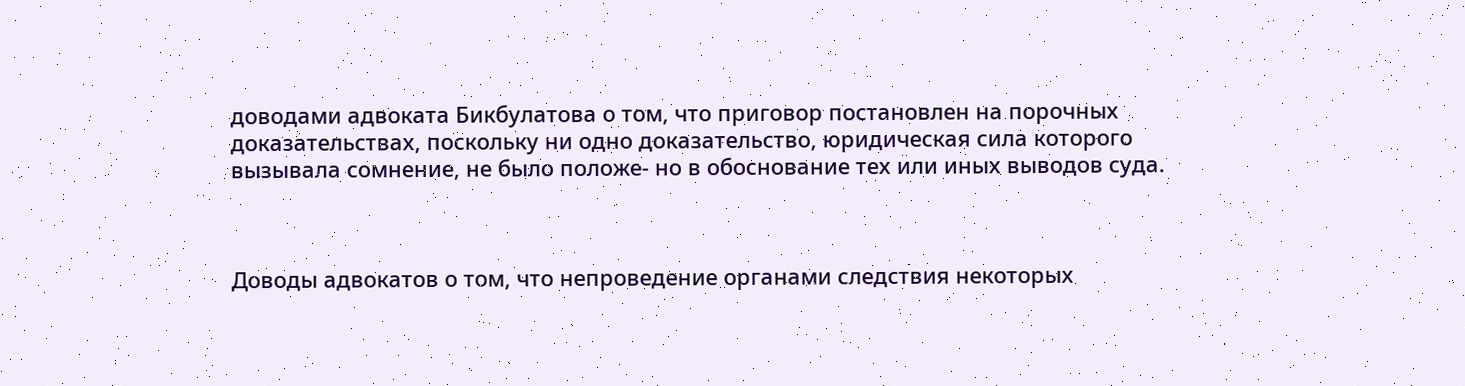доводами адвоката Бикбулатова о том, что приговор постановлен на порочных доказательствах, поскольку ни одно доказательство, юридическая сила которого вызывала сомнение, не было положе- но в обоснование тех или иных выводов суда.



Доводы адвокатов о том, что непроведение органами следствия некоторых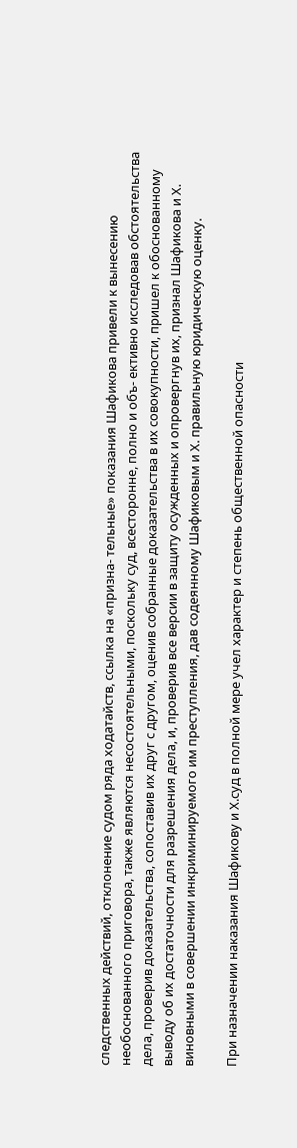следственных действий, отклонение судом ряда ходатайств, ссылка на «призна- тельные» показания Шафикова привели к вынесению необоснованного приговора, также являются несостоятельными, поскольку суд, всесторонне, полно и объ- ективно исследовав обстоятельства дела, проверив доказательства, сопоставив их друг с другом, оценив собранные доказательства в их совокупности, пришел к обоснованному выводу об их достаточности для разрешения дела, и, проверив все версии в защиту осужденных и опровергнув их, признал Шафикова и Х. виновными в совершении инкриминируемого им преступления, дав содеянному Шафиковым и Х. правильную юридическую оценку.

При назначении наказания Шафикову и Х.суд в полной мере учел характер и степень общественной опасности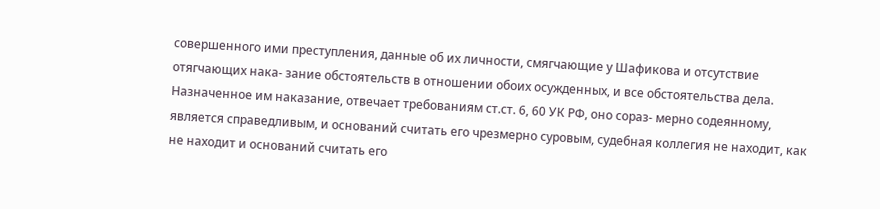совершенного ими преступления, данные об их личности, смягчающие у Шафикова и отсутствие отягчающих нака- зание обстоятельств в отношении обоих осужденных, и все обстоятельства дела. Назначенное им наказание, отвечает требованиям ст.ст. 6, 60 УК РФ, оно сораз- мерно содеянному, является справедливым, и оснований считать его чрезмерно суровым, судебная коллегия не находит, как не находит и оснований считать его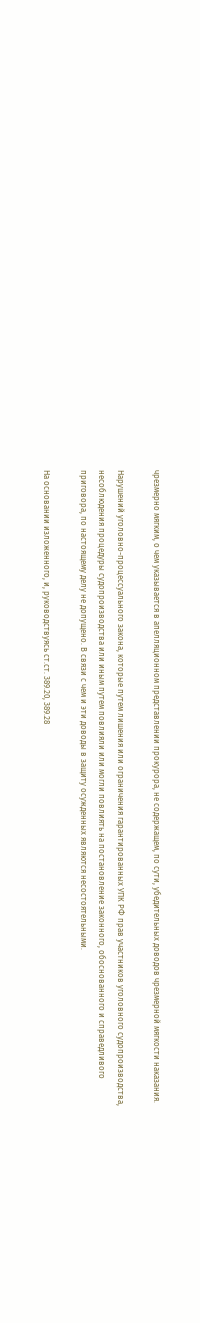чрезмерно мягким, о чем указывается в апелляционном представлении прокурора, не содержащем, по сути, убедительных доводов чрезмерной мягкости наказания.

Нарушений уголовно-процессуального закона, которые путем лишения или ограничения гарантированных УПК РФ прав участников уголовного судопроизводства, несоблюдения процедуры судопроизводства или иным путем повлияли или могли повлиять на постановление законного, обоснованного и справедливого приговора, по настоящему делу не допущено. В связи с чем и эти доводы в защиту осужденных являются несостоятельными.

На основании изложенного, и, руководствуясь ст.ст. 389.20, 389.28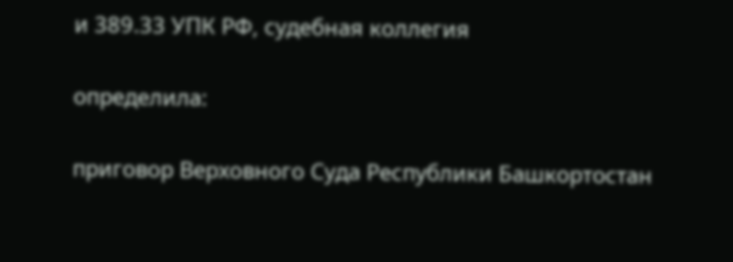и 389.33 УПК РФ, судебная коллегия

определила:

приговор Верховного Суда Республики Башкортостан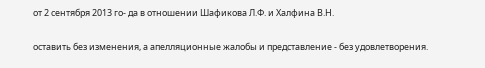от 2 сентября 2013 го- да в отношении Шафикова Л.Ф. и Халфина В.Н.

оставить без изменения, а апелляционные жалобы и представление - без удовлетворения.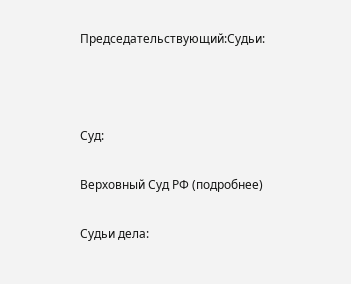Председательствующий:Судьи:



Суд:

Верховный Суд РФ (подробнее)

Судьи дела: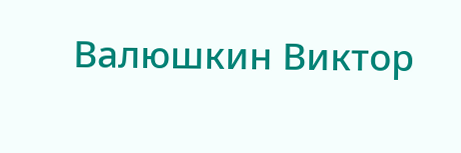Валюшкин Виктор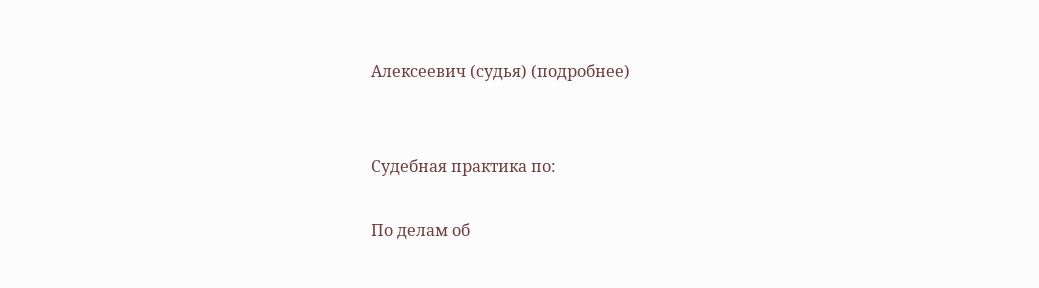Алексеевич (судья) (подробнее)


Судебная практика по:

По делам об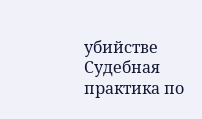убийстве
Судебная практика по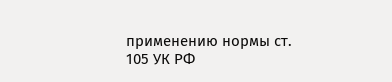применению нормы ст. 105 УК РФ